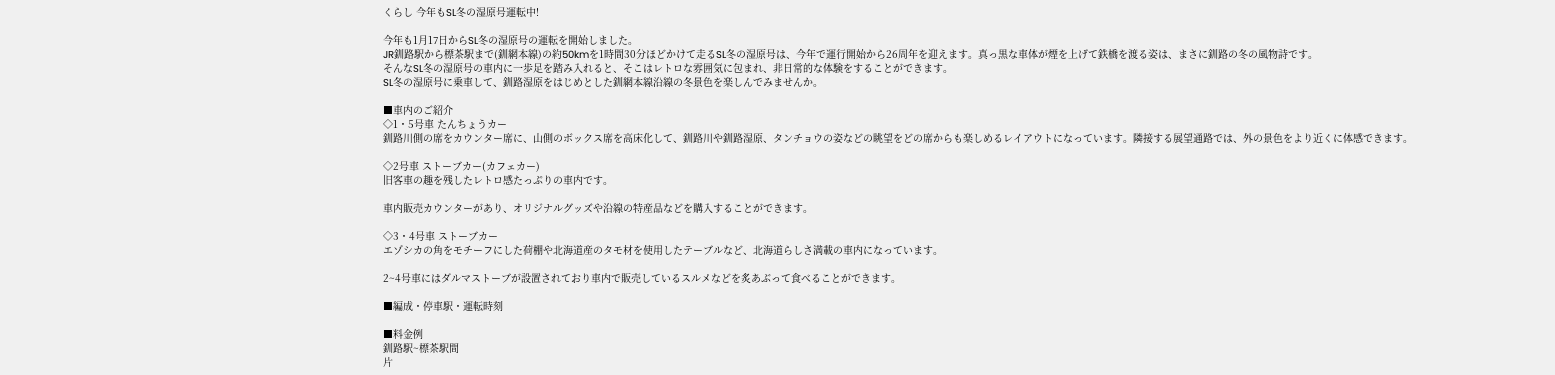くらし 今年もSL冬の湿原号運転中!

今年も1月17日からSL冬の湿原号の運転を開始しました。
JR釧路駅から標茶駅まで(釧網本線)の約50kmを1時間30分ほどかけて走るSL冬の湿原号は、今年で運行開始から26周年を迎えます。真っ黒な車体が煙を上げて鉄橋を渡る姿は、まさに釧路の冬の風物詩です。
そんなSL冬の湿原号の車内に一歩足を踏み入れると、そこはレトロな雰囲気に包まれ、非日常的な体験をすることができます。
SL冬の湿原号に乗車して、釧路湿原をはじめとした釧網本線沿線の冬景色を楽しんでみませんか。

■車内のご紹介
◇1・5号車 たんちょうカー
釧路川側の席をカウンター席に、山側のボックス席を高床化して、釧路川や釧路湿原、タンチョウの姿などの眺望をどの席からも楽しめるレイアウトになっています。隣接する展望通路では、外の景色をより近くに体感できます。

◇2号車 ストーブカー(カフェカー)
旧客車の趣を残したレトロ感たっぷりの車内です。

車内販売カウンターがあり、オリジナルグッズや沿線の特産品などを購入することができます。

◇3・4号車 ストーブカー
エゾシカの角をモチーフにした荷棚や北海道産のタモ材を使用したテーブルなど、北海道らしさ満載の車内になっています。

2~4号車にはダルマストーブが設置されており車内で販売しているスルメなどを炙あぶって食べることができます。

■編成・停車駅・運転時刻

■料金例
釧路駅~標茶駅間
片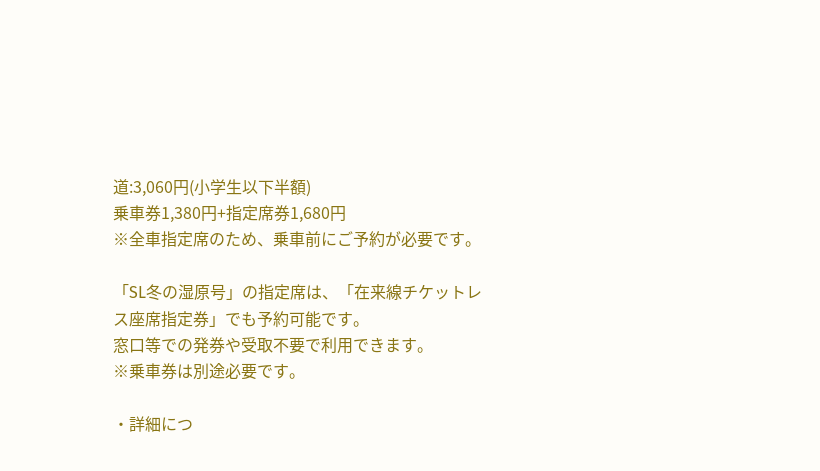道:3,060円(小学生以下半額)
乗車券1,380円+指定席券1,680円
※全車指定席のため、乗車前にご予約が必要です。

「SL冬の湿原号」の指定席は、「在来線チケットレス座席指定券」でも予約可能です。
窓口等での発券や受取不要で利用できます。
※乗車券は別途必要です。

・詳細につ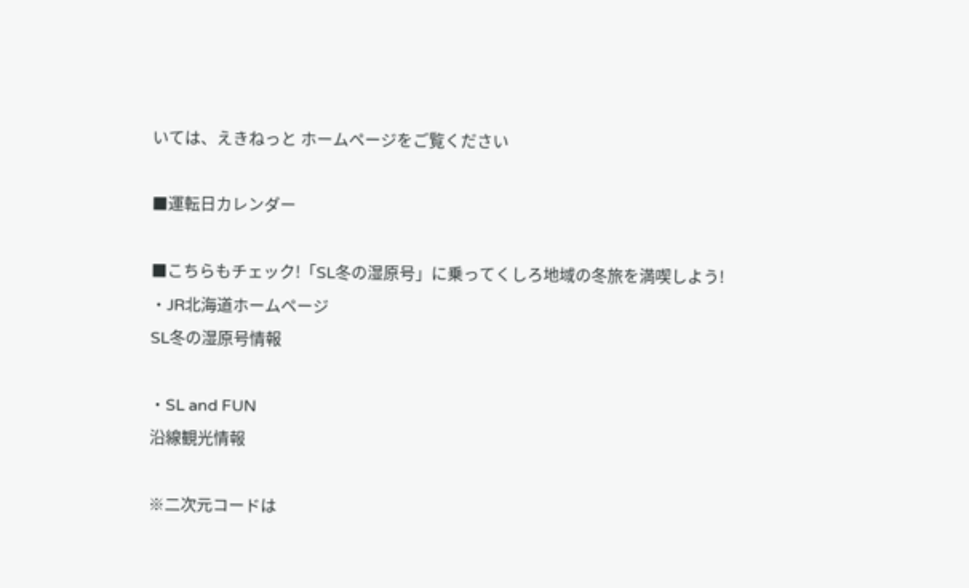いては、えきねっと ホームページをご覧ください

■運転日カレンダー

■こちらもチェック!「SL冬の湿原号」に乗ってくしろ地域の冬旅を満喫しよう!
・JR北海道ホームページ
SL冬の湿原号情報

・SL and FUN
沿線観光情報

※二次元コードは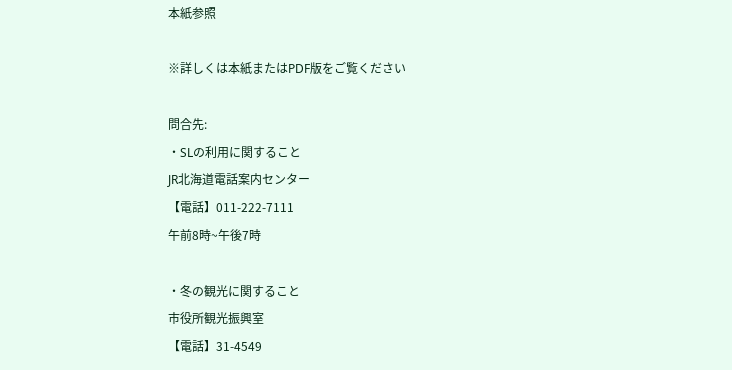本紙参照

※詳しくは本紙またはPDF版をご覧ください

問合先:
・SLの利用に関すること
JR北海道電話案内センター
【電話】011-222-7111
午前8時~午後7時

・冬の観光に関すること
市役所観光振興室
【電話】31-4549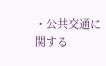・公共交通に関する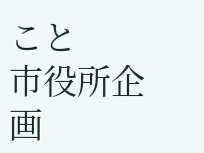こと
市役所企画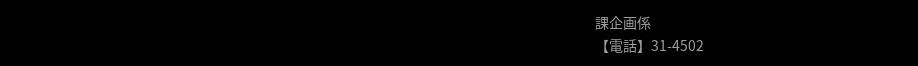課企画係
【電話】31-4502